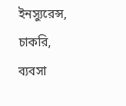ইনস্যুরেন্স, চাকরি, ব্যবসা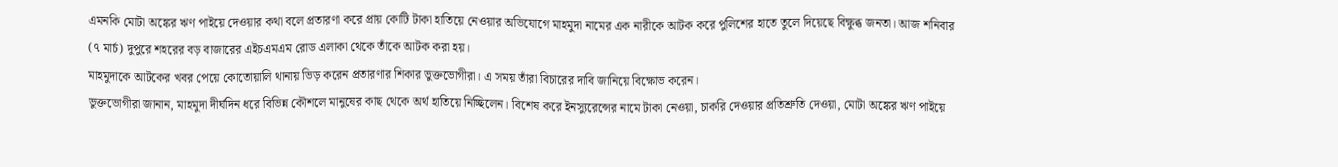এমনকি মোটা অঙ্কের ঋণ পাইয়ে দেওয়ার কথা বলে প্রতারণা করে প্রায় কোটি টাকা হাতিয়ে নেওয়ার অভিযোগে মাহমুদা নামের এক নারীকে আটক করে পুলিশের হাতে তুলে দিয়েছে বিক্ষুব্ধ জনতা। আজ শনিবার (৭ মার্চ) দুপুরে শহরের বড় বাজারের এইচএমএম রোড এলাকা থেকে তাঁকে আটক করা হয়।
মাহমুদাকে আটকের খবর পেয়ে কোতোয়ালি থানায় ভিড় করেন প্রতারণার শিকার ভুক্তভোগীরা। এ সময় তাঁরা বিচারের দাবি জানিয়ে বিক্ষোভ করেন।
ভুক্তভোগীরা জানান, মাহমুদা দীর্ঘদিন ধরে বিভিন্ন কৌশলে মানুষের কাছ থেকে অর্থ হাতিয়ে নিচ্ছিলেন। বিশেষ করে ইনস্যুরেন্সের নামে টাকা নেওয়া, চাকরি দেওয়ার প্রতিশ্রুতি দেওয়া, মোটা অঙ্কের ঋণ পাইয়ে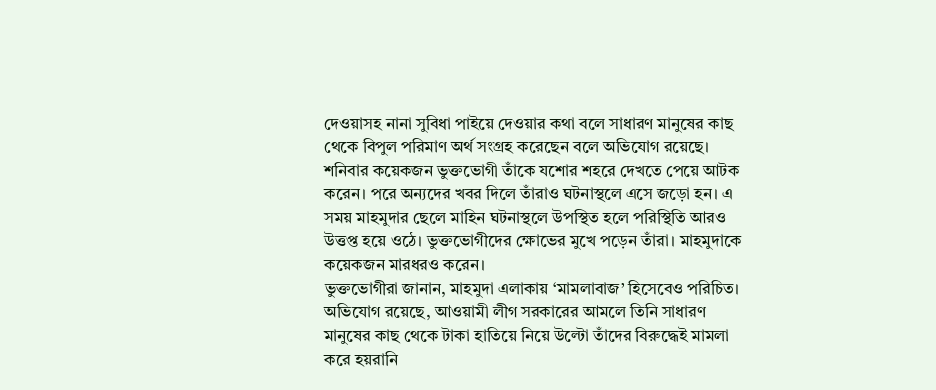দেওয়াসহ নানা সুবিধা পাইয়ে দেওয়ার কথা বলে সাধারণ মানুষের কাছ থেকে বিপুল পরিমাণ অর্থ সংগ্রহ করেছেন বলে অভিযোগ রয়েছে।
শনিবার কয়েকজন ভুক্তভোগী তাঁকে যশোর শহরে দেখতে পেয়ে আটক করেন। পরে অন্যদের খবর দিলে তাঁরাও ঘটনাস্থলে এসে জড়ো হন। এ সময় মাহমুদার ছেলে মাহিন ঘটনাস্থলে উপস্থিত হলে পরিস্থিতি আরও উত্তপ্ত হয়ে ওঠে। ভুক্তভোগীদের ক্ষোভের মুখে পড়েন তাঁরা। মাহমুদাকে কয়েকজন মারধরও করেন।
ভুক্তভোগীরা জানান, মাহমুদা এলাকায় ‘মামলাবাজ’ হিসেবেও পরিচিত। অভিযোগ রয়েছে, আওয়ামী লীগ সরকারের আমলে তিনি সাধারণ মানুষের কাছ থেকে টাকা হাতিয়ে নিয়ে উল্টো তাঁদের বিরুদ্ধেই মামলা করে হয়রানি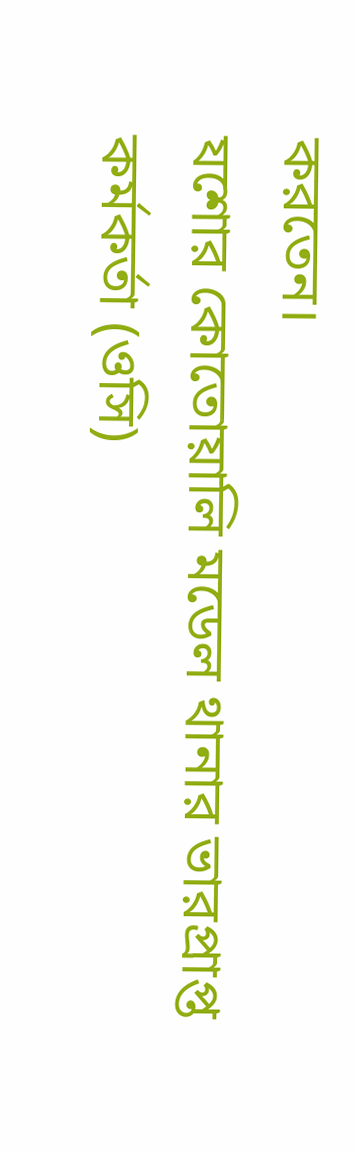করতেন।
যশোর কোতোয়ালি মডেল থানার ভারপ্রাপ্ত কর্মকর্তা (ওসি)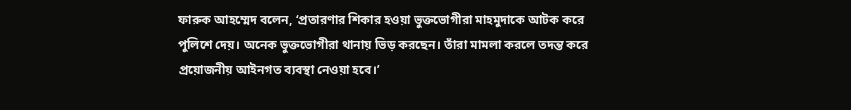ফারুক আহম্মেদ বলেন, ‘প্রতারণার শিকার হওয়া ভুক্তভোগীরা মাহমুদাকে আটক করে পুলিশে দেয়। অনেক ভুক্তভোগীরা থানায় ভিড় করছেন। তাঁরা মামলা করলে তদন্ত করে প্রয়োজনীয় আইনগত ব্যবস্থা নেওয়া হবে।’